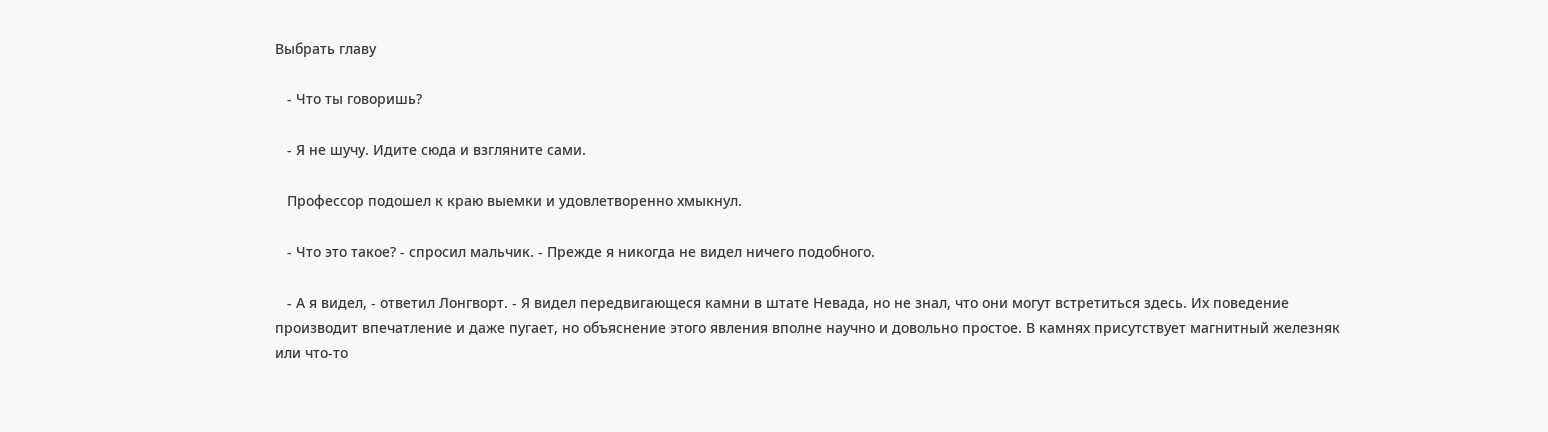Выбрать главу

   - Что ты говоришь?

   - Я не шучу. Идите сюда и взгляните сами.

   Профессор подошел к краю выемки и удовлетворенно хмыкнул.

   - Что это такое? - спросил мальчик. - Прежде я никогда не видел ничего подобного.

   - А я видел, - ответил Лонгворт. - Я видел передвигающеся камни в штате Невада, но не знал, что они могут встретиться здесь. Их поведение производит впечатление и даже пугает, но объяснение этого явления вполне научно и довольно простое. В камнях присутствует магнитный железняк или что-то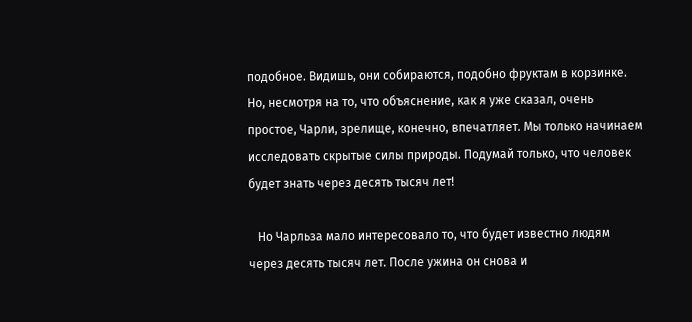подобное. Видишь, они собираются, подобно фруктам в корзинке. Но, несмотря на то, что объяснение, как я уже сказал, очень простое, Чарли, зрелище, конечно, впечатляет. Мы только начинаем исследовать скрытые силы природы. Подумай только, что человек будет знать через десять тысяч лет!

   Но Чарльза мало интересовало то, что будет известно людям через десять тысяч лет. После ужина он снова и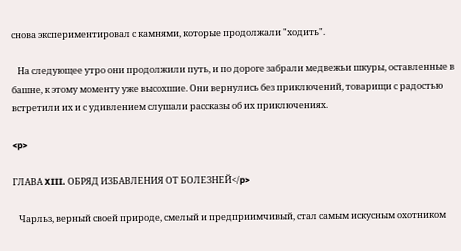снова экспериментировал с камнями, которые продолжали "ходить".

   На следующее утро они продолжили путь, и по дороге забрали медвежьи шкуры, оставленные в башне, к этому моменту уже высохшие. Они вернулись без приключений, товарищи с радостью встретили их и с удивлением слушали рассказы об их приключениях.

<p>

ГЛАВА XIII. ОБРЯД ИЗБАВЛЕНИЯ ОТ БОЛЕЗНЕЙ</p>

   Чарльз, верный своей природе, смелый и предприимчивый, стал самым искусным охотником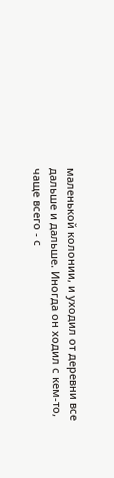маленькой колонии, и уходил от деревни все дальше и дальше. Иногда он ходил с кем-то, чаще всего - с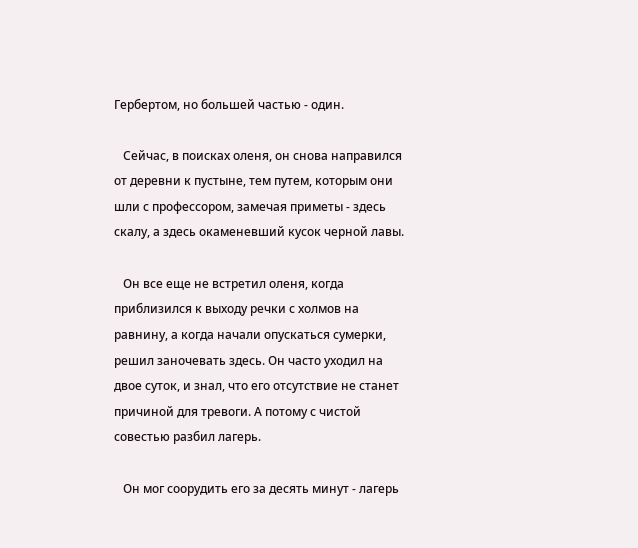Гербертом, но большей частью - один.

   Сейчас, в поисках оленя, он снова направился от деревни к пустыне, тем путем, которым они шли с профессором, замечая приметы - здесь скалу, а здесь окаменевший кусок черной лавы.

   Он все еще не встретил оленя, когда приблизился к выходу речки с холмов на равнину, а когда начали опускаться сумерки, решил заночевать здесь. Он часто уходил на двое суток, и знал, что его отсутствие не станет причиной для тревоги. А потому с чистой совестью разбил лагерь.

   Он мог соорудить его за десять минут - лагерь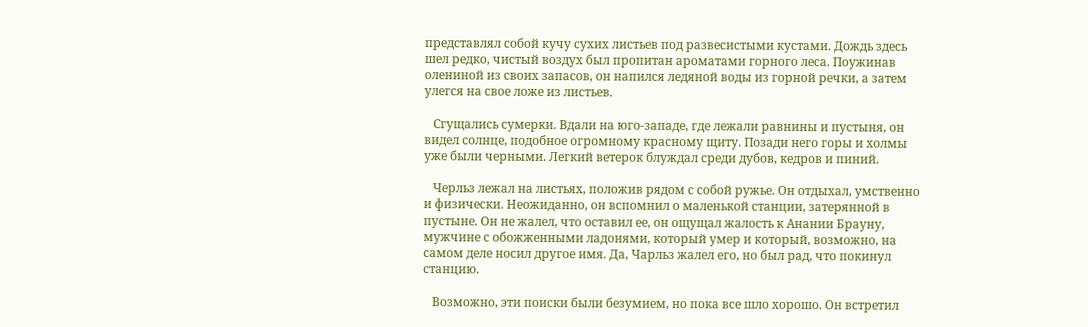представлял собой кучу сухих листьев под развесистыми кустами. Дождь здесь шел редко, чистый воздух был пропитан ароматами горного леса. Поужинав олениной из своих запасов, он напился ледяной воды из горной речки, а затем улегся на свое ложе из листьев.

   Сгущались сумерки. Вдали на юго-западе, где лежали равнины и пустыня, он видел солнце, подобное огромному красному щиту. Позади него горы и холмы уже были черными. Легкий ветерок блуждал среди дубов, кедров и пиний.

   Черльз лежал на листьях, положив рядом с собой ружье. Он отдыхал, умственно и физически. Неожиданно, он вспомнил о маленькой станции, затерянной в пустыне. Он не жалел, что оставил ее, он ощущал жалость к Анании Брауну, мужчине с обожженными ладонями, который умер и который, возможно, на самом деле носил другое имя. Да, Чарльз жалел его, но был рад, что покинул станцию.

   Возможно, эти поиски были безумием, но пока все шло хорошо. Он встретил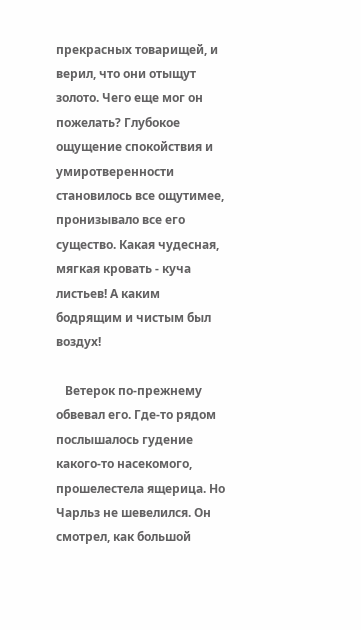прекрасных товарищей, и верил, что они отыщут золото. Чего еще мог он пожелать? Глубокое ощущение спокойствия и умиротверенности становилось все ощутимее, пронизывало все его существо. Какая чудесная, мягкая кровать - куча листьев! А каким бодрящим и чистым был воздух!

   Ветерок по-прежнему обвевал его. Где-то рядом послышалось гудение какого-то насекомого, прошелестела ящерица. Но Чарльз не шевелился. Он смотрел, как большой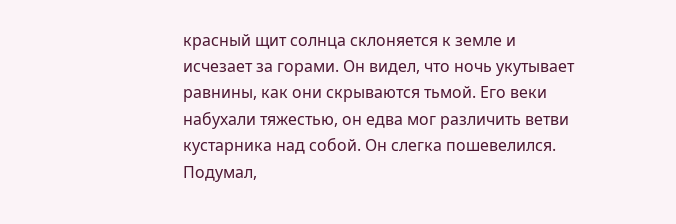красный щит солнца склоняется к земле и исчезает за горами. Он видел, что ночь укутывает равнины, как они скрываются тьмой. Его веки набухали тяжестью, он едва мог различить ветви кустарника над собой. Он слегка пошевелился. Подумал,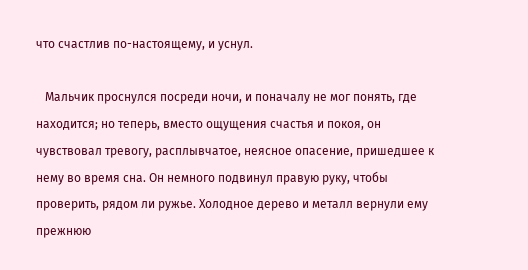что счастлив по-настоящему, и уснул.

   Мальчик проснулся посреди ночи, и поначалу не мог понять, где находится; но теперь, вместо ощущения счастья и покоя, он чувствовал тревогу, расплывчатое, неясное опасение, пришедшее к нему во время сна. Он немного подвинул правую руку, чтобы проверить, рядом ли ружье. Холодное дерево и металл вернули ему прежнюю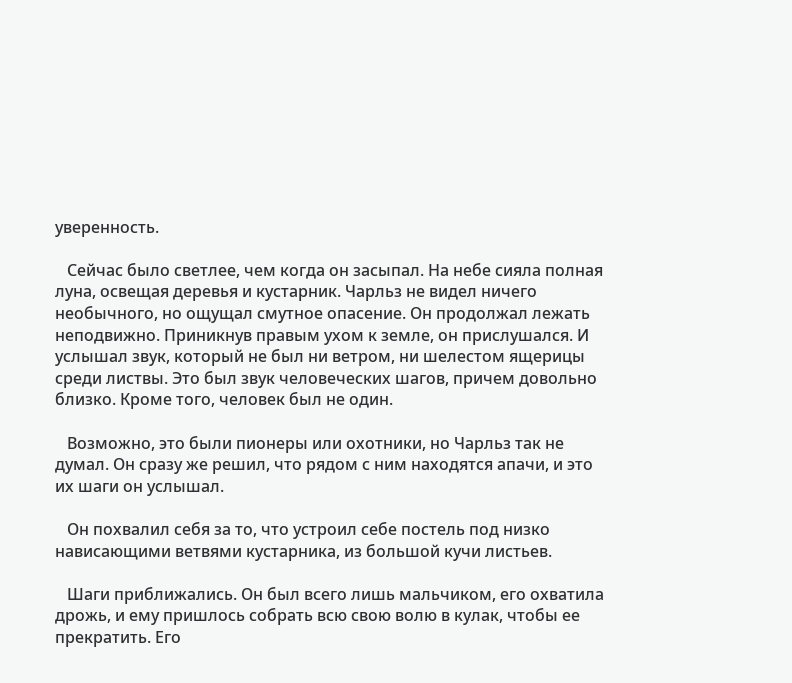уверенность.

   Сейчас было светлее, чем когда он засыпал. На небе сияла полная луна, освещая деревья и кустарник. Чарльз не видел ничего необычного, но ощущал смутное опасение. Он продолжал лежать неподвижно. Приникнув правым ухом к земле, он прислушался. И услышал звук, который не был ни ветром, ни шелестом ящерицы среди листвы. Это был звук человеческих шагов, причем довольно близко. Кроме того, человек был не один.

   Возможно, это были пионеры или охотники, но Чарльз так не думал. Он сразу же решил, что рядом с ним находятся апачи, и это их шаги он услышал.

   Он похвалил себя за то, что устроил себе постель под низко нависающими ветвями кустарника, из большой кучи листьев.

   Шаги приближались. Он был всего лишь мальчиком, его охватила дрожь, и ему пришлось собрать всю свою волю в кулак, чтобы ее прекратить. Его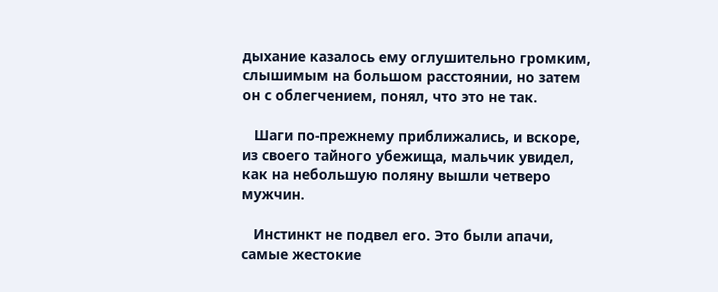дыхание казалось ему оглушительно громким, слышимым на большом расстоянии, но затем он с облегчением, понял, что это не так.

   Шаги по-прежнему приближались, и вскоре, из своего тайного убежища, мальчик увидел, как на небольшую поляну вышли четверо мужчин.

   Инстинкт не подвел его. Это были апачи, самые жестокие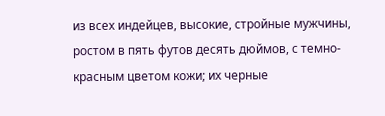из всех индейцев, высокие, стройные мужчины, ростом в пять футов десять дюймов, с темно-красным цветом кожи; их черные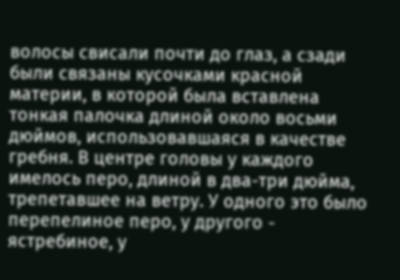волосы свисали почти до глаз, а сзади были связаны кусочками красной материи, в которой была вставлена тонкая палочка длиной около восьми дюймов, использовавшаяся в качестве гребня. В центре головы у каждого имелось перо, длиной в два-три дюйма, трепетавшее на ветру. У одного это было перепелиное перо, у другого - ястребиное, у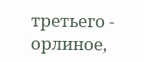третьего - орлиное,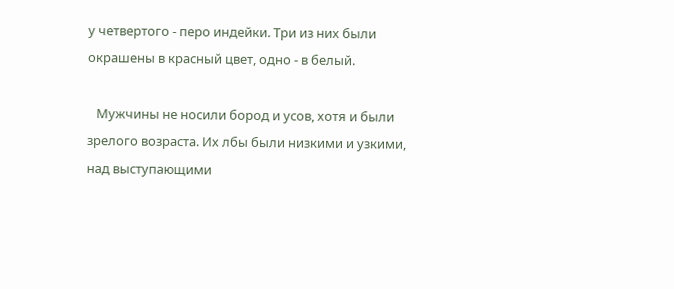у четвертого - перо индейки. Три из них были окрашены в красный цвет, одно - в белый.

   Мужчины не носили бород и усов, хотя и были зрелого возраста. Их лбы были низкими и узкими, над выступающими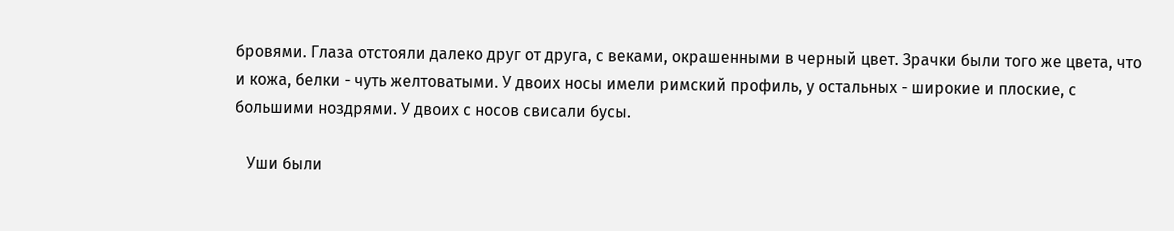бровями. Глаза отстояли далеко друг от друга, с веками, окрашенными в черный цвет. Зрачки были того же цвета, что и кожа, белки - чуть желтоватыми. У двоих носы имели римский профиль, у остальных - широкие и плоские, с большими ноздрями. У двоих с носов свисали бусы.

   Уши были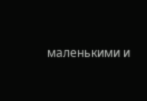маленькими и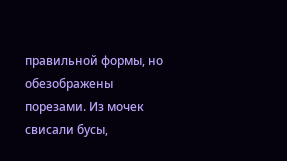правильной формы, но обезображены порезами. Из мочек свисали бусы,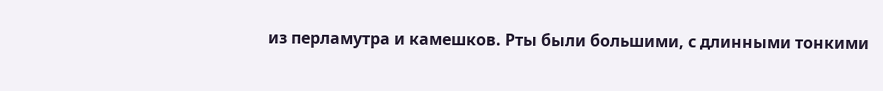из перламутра и камешков. Рты были большими, с длинными тонкими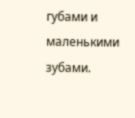губами и маленькими зубами.